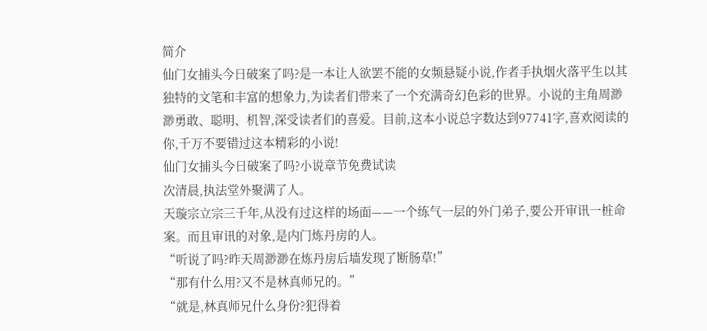简介
仙门女捕头今日破案了吗?是一本让人欲罢不能的女频悬疑小说,作者手执烟火落平生以其独特的文笔和丰富的想象力,为读者们带来了一个充满奇幻色彩的世界。小说的主角周渺渺勇敢、聪明、机智,深受读者们的喜爱。目前,这本小说总字数达到97741字,喜欢阅读的你,千万不要错过这本精彩的小说!
仙门女捕头今日破案了吗?小说章节免费试读
次清晨,执法堂外聚满了人。
天璇宗立宗三千年,从没有过这样的场面——一个练气一层的外门弟子,要公开审讯一桩命案。而且审讯的对象,是内门炼丹房的人。
“听说了吗?昨天周渺渺在炼丹房后墙发现了断肠草!”
“那有什么用?又不是林真师兄的。”
“就是,林真师兄什么身份?犯得着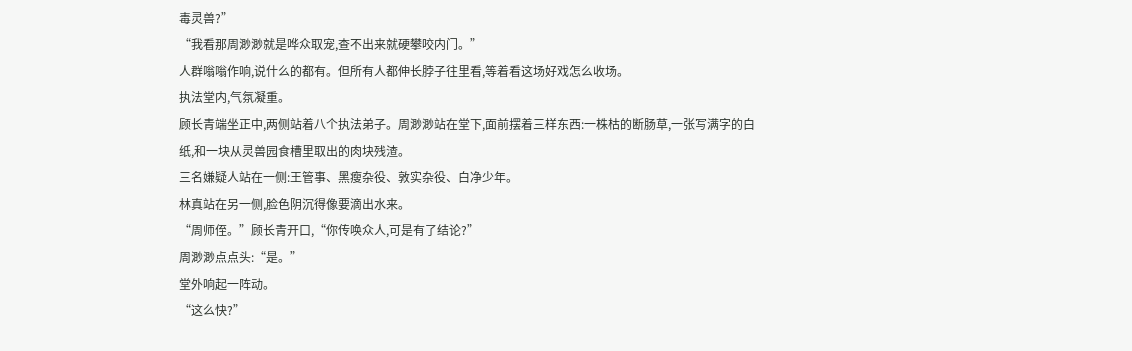毒灵兽?”
“我看那周渺渺就是哗众取宠,查不出来就硬攀咬内门。”
人群嗡嗡作响,说什么的都有。但所有人都伸长脖子往里看,等着看这场好戏怎么收场。
执法堂内,气氛凝重。
顾长青端坐正中,两侧站着八个执法弟子。周渺渺站在堂下,面前摆着三样东西:一株枯的断肠草,一张写满字的白纸,和一块从灵兽园食槽里取出的肉块残渣。
三名嫌疑人站在一侧:王管事、黑瘦杂役、敦实杂役、白净少年。
林真站在另一侧,脸色阴沉得像要滴出水来。
“周师侄。”顾长青开口,“你传唤众人,可是有了结论?”
周渺渺点点头:“是。”
堂外响起一阵动。
“这么快?”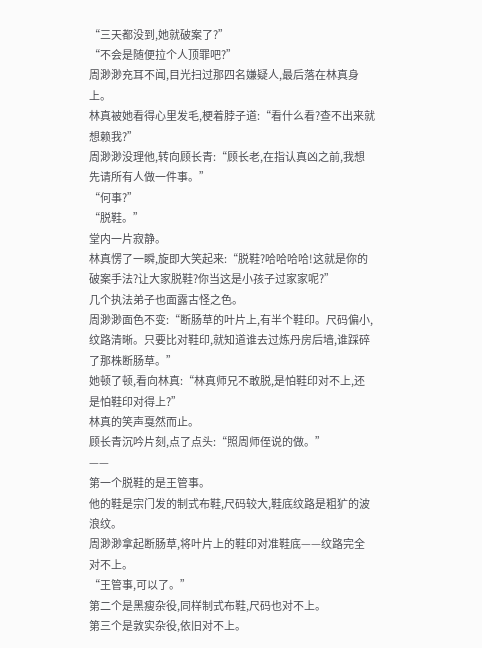“三天都没到,她就破案了?”
“不会是随便拉个人顶罪吧?”
周渺渺充耳不闻,目光扫过那四名嫌疑人,最后落在林真身上。
林真被她看得心里发毛,梗着脖子道:“看什么看?查不出来就想赖我?”
周渺渺没理他,转向顾长青:“顾长老,在指认真凶之前,我想先请所有人做一件事。”
“何事?”
“脱鞋。”
堂内一片寂静。
林真愣了一瞬,旋即大笑起来:“脱鞋?哈哈哈哈!这就是你的破案手法?让大家脱鞋?你当这是小孩子过家家呢?”
几个执法弟子也面露古怪之色。
周渺渺面色不变:“断肠草的叶片上,有半个鞋印。尺码偏小,纹路清晰。只要比对鞋印,就知道谁去过炼丹房后墙,谁踩碎了那株断肠草。”
她顿了顿,看向林真:“林真师兄不敢脱,是怕鞋印对不上,还是怕鞋印对得上?”
林真的笑声戛然而止。
顾长青沉吟片刻,点了点头:“照周师侄说的做。”
——
第一个脱鞋的是王管事。
他的鞋是宗门发的制式布鞋,尺码较大,鞋底纹路是粗犷的波浪纹。
周渺渺拿起断肠草,将叶片上的鞋印对准鞋底——纹路完全对不上。
“王管事,可以了。”
第二个是黑瘦杂役,同样制式布鞋,尺码也对不上。
第三个是敦实杂役,依旧对不上。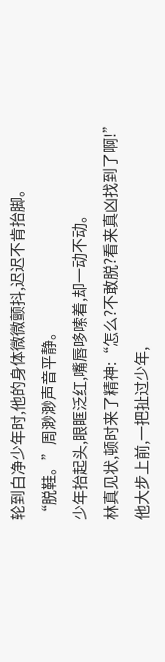轮到白净少年时,他的身体微微颤抖,迟迟不肯抬脚。
“脱鞋。”周渺渺声音平静。
少年抬起头,眼眶泛红,嘴唇哆嗦着,却一动不动。
林真见状,顿时来了精神:“怎么?不敢脱?看来真凶找到了啊!”
他大步上前,一把扯过少年,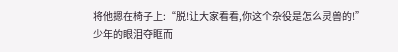将他摁在椅子上:“脱!让大家看看,你这个杂役是怎么灵兽的!”
少年的眼泪夺眶而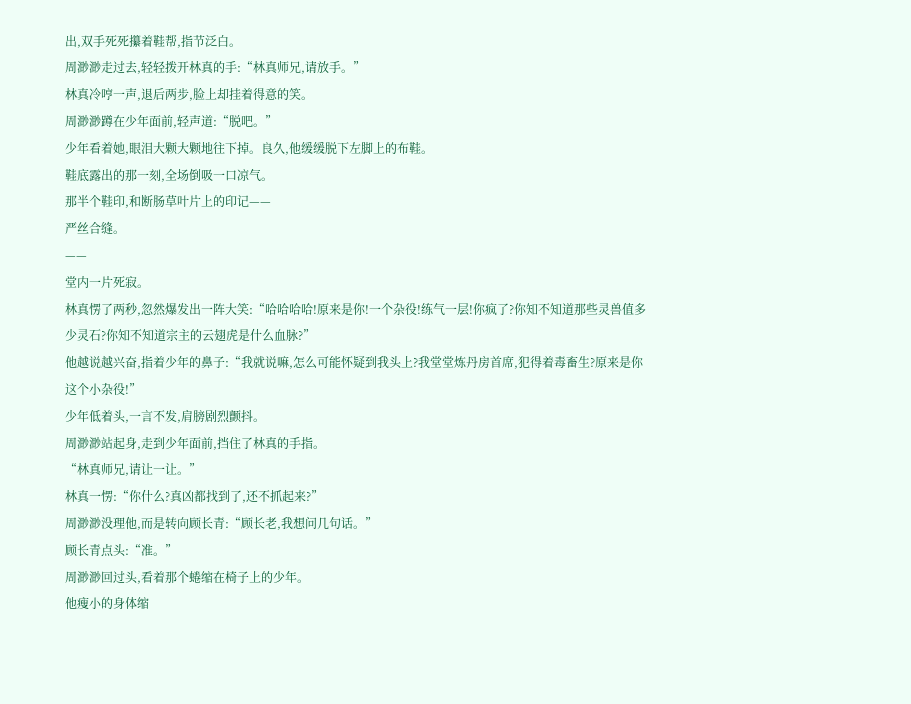出,双手死死攥着鞋帮,指节泛白。
周渺渺走过去,轻轻拨开林真的手:“林真师兄,请放手。”
林真冷哼一声,退后两步,脸上却挂着得意的笑。
周渺渺蹲在少年面前,轻声道:“脱吧。”
少年看着她,眼泪大颗大颗地往下掉。良久,他缓缓脱下左脚上的布鞋。
鞋底露出的那一刻,全场倒吸一口凉气。
那半个鞋印,和断肠草叶片上的印记——
严丝合缝。
——
堂内一片死寂。
林真愣了两秒,忽然爆发出一阵大笑:“哈哈哈哈!原来是你!一个杂役!练气一层!你疯了?你知不知道那些灵兽值多少灵石?你知不知道宗主的云翅虎是什么血脉?”
他越说越兴奋,指着少年的鼻子:“我就说嘛,怎么可能怀疑到我头上?我堂堂炼丹房首席,犯得着毒畜生?原来是你这个小杂役!”
少年低着头,一言不发,肩膀剧烈颤抖。
周渺渺站起身,走到少年面前,挡住了林真的手指。
“林真师兄,请让一让。”
林真一愣:“你什么?真凶都找到了,还不抓起来?”
周渺渺没理他,而是转向顾长青:“顾长老,我想问几句话。”
顾长青点头:“准。”
周渺渺回过头,看着那个蜷缩在椅子上的少年。
他瘦小的身体缩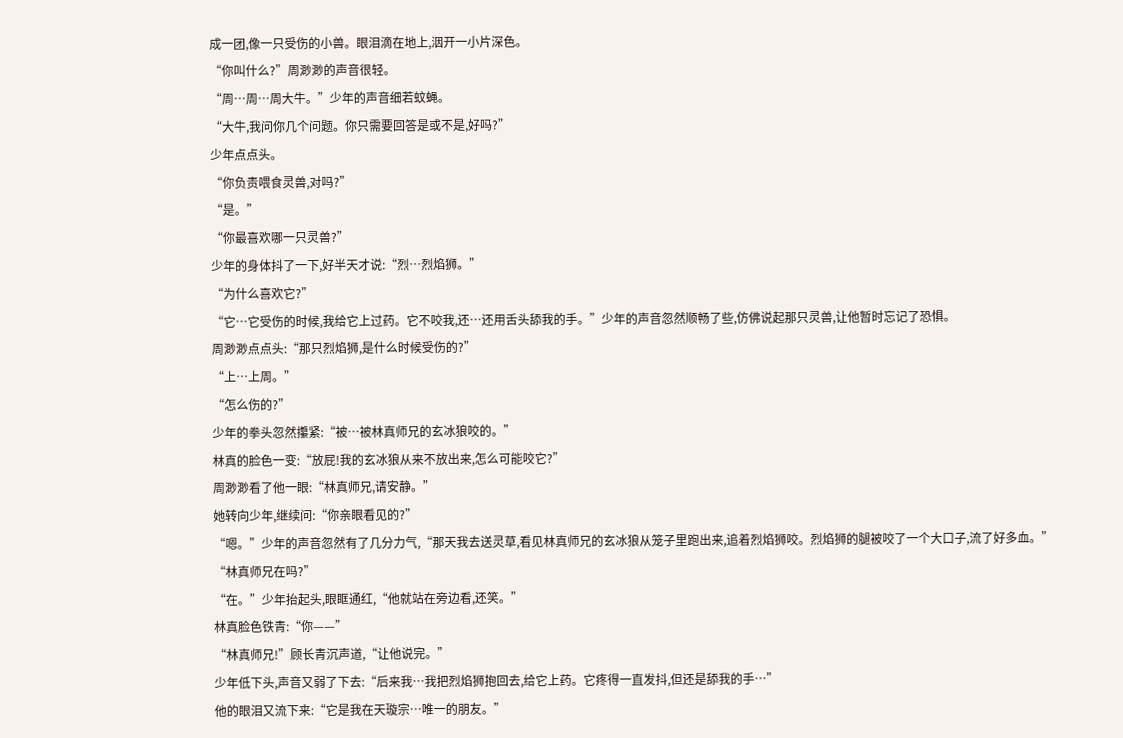成一团,像一只受伤的小兽。眼泪滴在地上,洇开一小片深色。
“你叫什么?”周渺渺的声音很轻。
“周…周…周大牛。”少年的声音细若蚊蝇。
“大牛,我问你几个问题。你只需要回答是或不是,好吗?”
少年点点头。
“你负责喂食灵兽,对吗?”
“是。”
“你最喜欢哪一只灵兽?”
少年的身体抖了一下,好半天才说:“烈…烈焰狮。”
“为什么喜欢它?”
“它…它受伤的时候,我给它上过药。它不咬我,还…还用舌头舔我的手。”少年的声音忽然顺畅了些,仿佛说起那只灵兽,让他暂时忘记了恐惧。
周渺渺点点头:“那只烈焰狮,是什么时候受伤的?”
“上…上周。”
“怎么伤的?”
少年的拳头忽然攥紧:“被…被林真师兄的玄冰狼咬的。”
林真的脸色一变:“放屁!我的玄冰狼从来不放出来,怎么可能咬它?”
周渺渺看了他一眼:“林真师兄,请安静。”
她转向少年,继续问:“你亲眼看见的?”
“嗯。”少年的声音忽然有了几分力气,“那天我去送灵草,看见林真师兄的玄冰狼从笼子里跑出来,追着烈焰狮咬。烈焰狮的腿被咬了一个大口子,流了好多血。”
“林真师兄在吗?”
“在。”少年抬起头,眼眶通红,“他就站在旁边看,还笑。”
林真脸色铁青:“你——”
“林真师兄!”顾长青沉声道,“让他说完。”
少年低下头,声音又弱了下去:“后来我…我把烈焰狮抱回去,给它上药。它疼得一直发抖,但还是舔我的手…”
他的眼泪又流下来:“它是我在天璇宗…唯一的朋友。”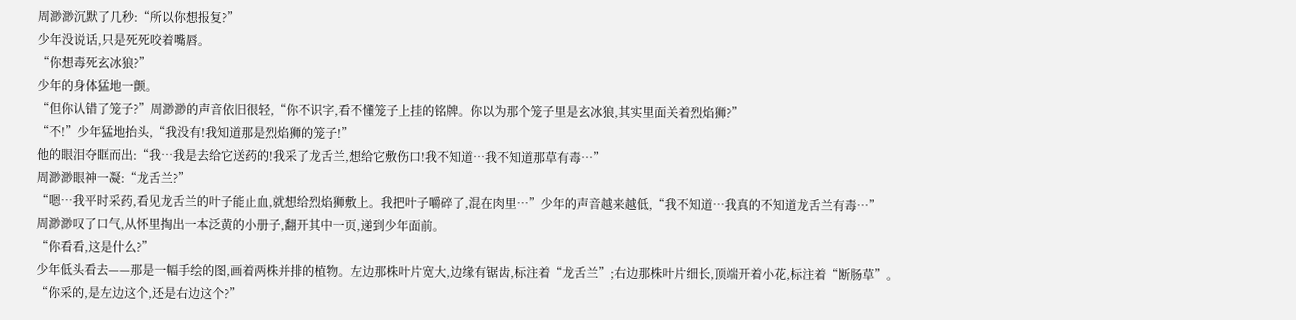周渺渺沉默了几秒:“所以你想报复?”
少年没说话,只是死死咬着嘴唇。
“你想毒死玄冰狼?”
少年的身体猛地一颤。
“但你认错了笼子?”周渺渺的声音依旧很轻,“你不识字,看不懂笼子上挂的铭牌。你以为那个笼子里是玄冰狼,其实里面关着烈焰狮?”
“不!”少年猛地抬头,“我没有!我知道那是烈焰狮的笼子!”
他的眼泪夺眶而出:“我…我是去给它送药的!我采了龙舌兰,想给它敷伤口!我不知道…我不知道那草有毒…”
周渺渺眼神一凝:“龙舌兰?”
“嗯…我平时采药,看见龙舌兰的叶子能止血,就想给烈焰狮敷上。我把叶子嚼碎了,混在肉里…”少年的声音越来越低,“我不知道…我真的不知道龙舌兰有毒…”
周渺渺叹了口气,从怀里掏出一本泛黄的小册子,翻开其中一页,递到少年面前。
“你看看,这是什么?”
少年低头看去——那是一幅手绘的图,画着两株并排的植物。左边那株叶片宽大,边缘有锯齿,标注着“龙舌兰”;右边那株叶片细长,顶端开着小花,标注着“断肠草”。
“你采的,是左边这个,还是右边这个?”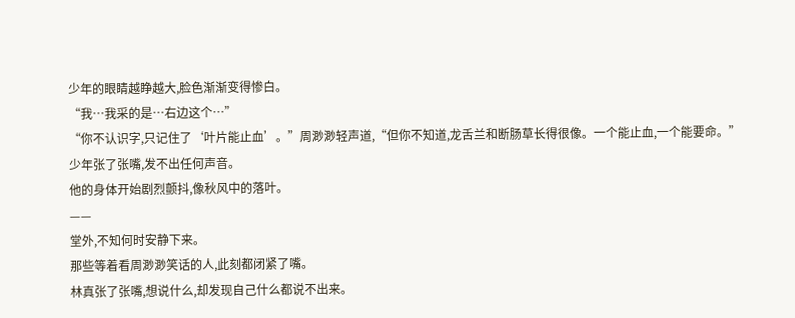少年的眼睛越睁越大,脸色渐渐变得惨白。
“我…我采的是…右边这个…”
“你不认识字,只记住了‘叶片能止血’。”周渺渺轻声道,“但你不知道,龙舌兰和断肠草长得很像。一个能止血,一个能要命。”
少年张了张嘴,发不出任何声音。
他的身体开始剧烈颤抖,像秋风中的落叶。
——
堂外,不知何时安静下来。
那些等着看周渺渺笑话的人,此刻都闭紧了嘴。
林真张了张嘴,想说什么,却发现自己什么都说不出来。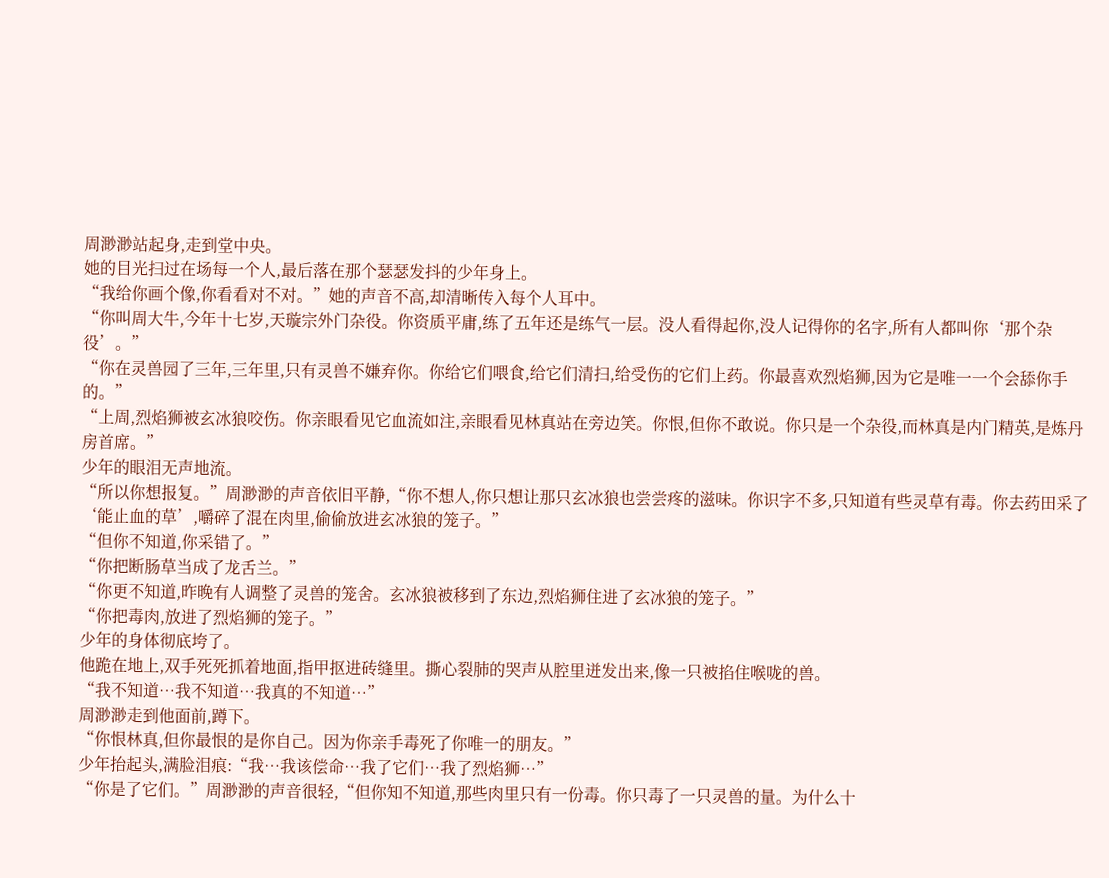周渺渺站起身,走到堂中央。
她的目光扫过在场每一个人,最后落在那个瑟瑟发抖的少年身上。
“我给你画个像,你看看对不对。”她的声音不高,却清晰传入每个人耳中。
“你叫周大牛,今年十七岁,天璇宗外门杂役。你资质平庸,练了五年还是练气一层。没人看得起你,没人记得你的名字,所有人都叫你‘那个杂役’。”
“你在灵兽园了三年,三年里,只有灵兽不嫌弃你。你给它们喂食,给它们清扫,给受伤的它们上药。你最喜欢烈焰狮,因为它是唯一一个会舔你手的。”
“上周,烈焰狮被玄冰狼咬伤。你亲眼看见它血流如注,亲眼看见林真站在旁边笑。你恨,但你不敢说。你只是一个杂役,而林真是内门精英,是炼丹房首席。”
少年的眼泪无声地流。
“所以你想报复。”周渺渺的声音依旧平静,“你不想人,你只想让那只玄冰狼也尝尝疼的滋味。你识字不多,只知道有些灵草有毒。你去药田采了‘能止血的草’,嚼碎了混在肉里,偷偷放进玄冰狼的笼子。”
“但你不知道,你采错了。”
“你把断肠草当成了龙舌兰。”
“你更不知道,昨晚有人调整了灵兽的笼舍。玄冰狼被移到了东边,烈焰狮住进了玄冰狼的笼子。”
“你把毒肉,放进了烈焰狮的笼子。”
少年的身体彻底垮了。
他跪在地上,双手死死抓着地面,指甲抠进砖缝里。撕心裂肺的哭声从腔里迸发出来,像一只被掐住喉咙的兽。
“我不知道…我不知道…我真的不知道…”
周渺渺走到他面前,蹲下。
“你恨林真,但你最恨的是你自己。因为你亲手毒死了你唯一的朋友。”
少年抬起头,满脸泪痕:“我…我该偿命…我了它们…我了烈焰狮…”
“你是了它们。”周渺渺的声音很轻,“但你知不知道,那些肉里只有一份毒。你只毒了一只灵兽的量。为什么十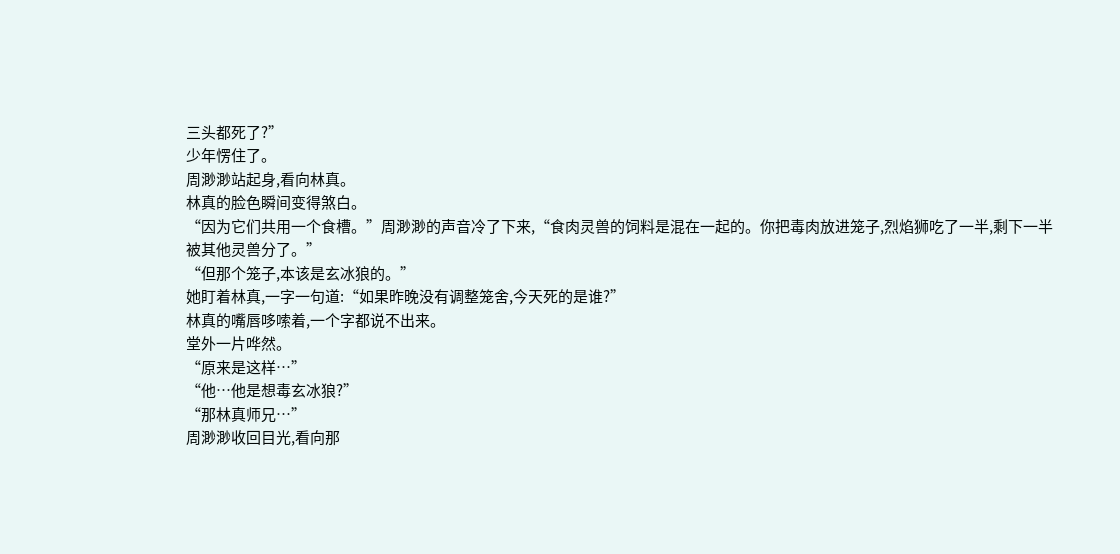三头都死了?”
少年愣住了。
周渺渺站起身,看向林真。
林真的脸色瞬间变得煞白。
“因为它们共用一个食槽。”周渺渺的声音冷了下来,“食肉灵兽的饲料是混在一起的。你把毒肉放进笼子,烈焰狮吃了一半,剩下一半被其他灵兽分了。”
“但那个笼子,本该是玄冰狼的。”
她盯着林真,一字一句道:“如果昨晚没有调整笼舍,今天死的是谁?”
林真的嘴唇哆嗦着,一个字都说不出来。
堂外一片哗然。
“原来是这样…”
“他…他是想毒玄冰狼?”
“那林真师兄…”
周渺渺收回目光,看向那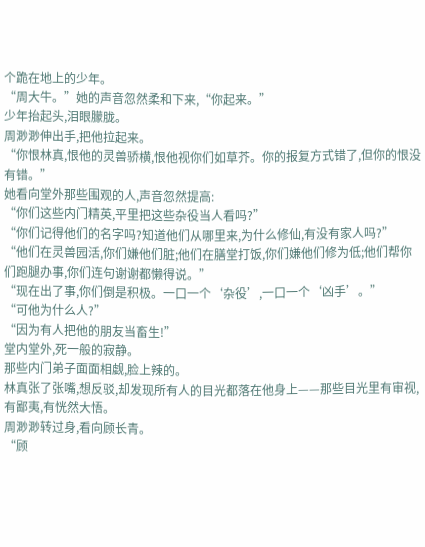个跪在地上的少年。
“周大牛。”她的声音忽然柔和下来,“你起来。”
少年抬起头,泪眼朦胧。
周渺渺伸出手,把他拉起来。
“你恨林真,恨他的灵兽骄横,恨他视你们如草芥。你的报复方式错了,但你的恨没有错。”
她看向堂外那些围观的人,声音忽然提高:
“你们这些内门精英,平里把这些杂役当人看吗?”
“你们记得他们的名字吗?知道他们从哪里来,为什么修仙,有没有家人吗?”
“他们在灵兽园活,你们嫌他们脏;他们在膳堂打饭,你们嫌他们修为低;他们帮你们跑腿办事,你们连句谢谢都懒得说。”
“现在出了事,你们倒是积极。一口一个‘杂役’,一口一个‘凶手’。”
“可他为什么人?”
“因为有人把他的朋友当畜生!”
堂内堂外,死一般的寂静。
那些内门弟子面面相觑,脸上辣的。
林真张了张嘴,想反驳,却发现所有人的目光都落在他身上——那些目光里有审视,有鄙夷,有恍然大悟。
周渺渺转过身,看向顾长青。
“顾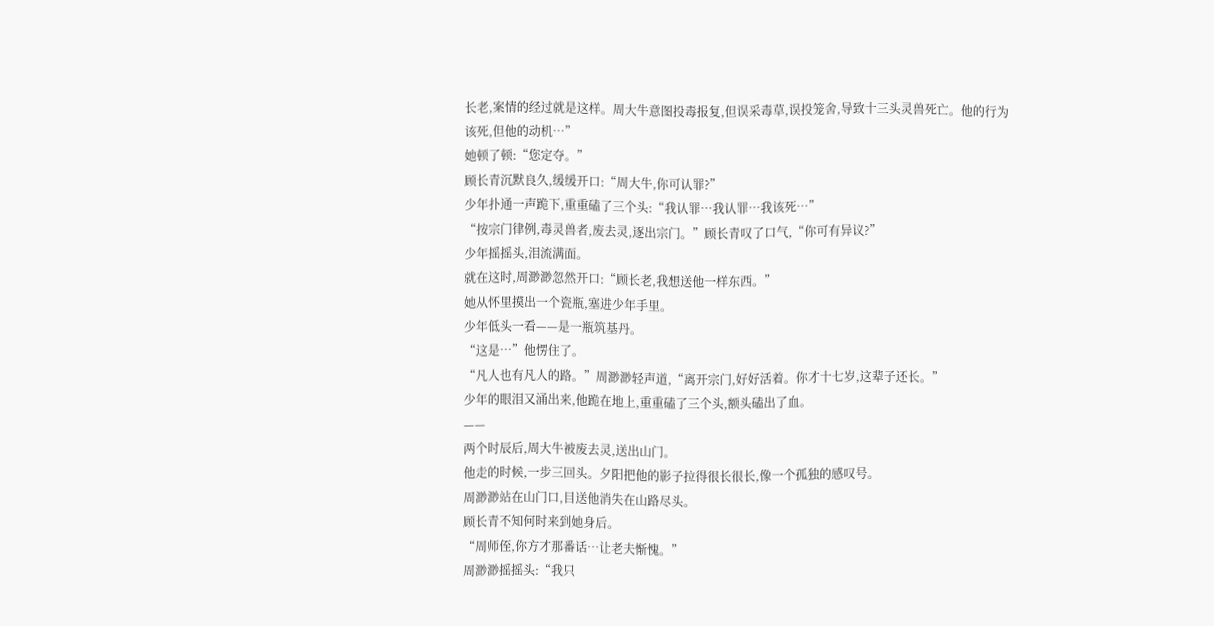长老,案情的经过就是这样。周大牛意图投毒报复,但误采毒草,误投笼舍,导致十三头灵兽死亡。他的行为该死,但他的动机…”
她顿了顿:“您定夺。”
顾长青沉默良久,缓缓开口:“周大牛,你可认罪?”
少年扑通一声跪下,重重磕了三个头:“我认罪…我认罪…我该死…”
“按宗门律例,毒灵兽者,废去灵,逐出宗门。”顾长青叹了口气,“你可有异议?”
少年摇摇头,泪流满面。
就在这时,周渺渺忽然开口:“顾长老,我想送他一样东西。”
她从怀里摸出一个瓷瓶,塞进少年手里。
少年低头一看——是一瓶筑基丹。
“这是…”他愣住了。
“凡人也有凡人的路。”周渺渺轻声道,“离开宗门,好好活着。你才十七岁,这辈子还长。”
少年的眼泪又涌出来,他跪在地上,重重磕了三个头,额头磕出了血。
——
两个时辰后,周大牛被废去灵,送出山门。
他走的时候,一步三回头。夕阳把他的影子拉得很长很长,像一个孤独的感叹号。
周渺渺站在山门口,目送他消失在山路尽头。
顾长青不知何时来到她身后。
“周师侄,你方才那番话…让老夫惭愧。”
周渺渺摇摇头:“我只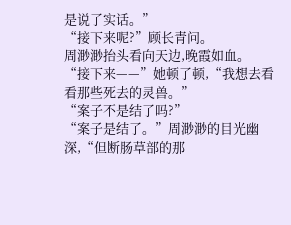是说了实话。”
“接下来呢?”顾长青问。
周渺渺抬头看向天边,晚霞如血。
“接下来——”她顿了顿,“我想去看看那些死去的灵兽。”
“案子不是结了吗?”
“案子是结了。”周渺渺的目光幽深,“但断肠草部的那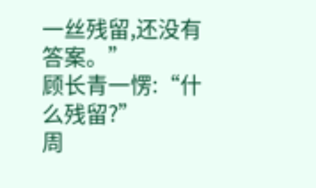一丝残留,还没有答案。”
顾长青一愣:“什么残留?”
周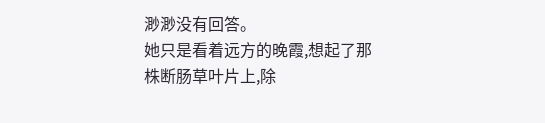渺渺没有回答。
她只是看着远方的晚霞,想起了那株断肠草叶片上,除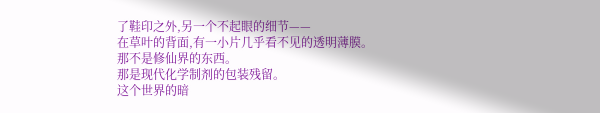了鞋印之外,另一个不起眼的细节——
在草叶的背面,有一小片几乎看不见的透明薄膜。
那不是修仙界的东西。
那是现代化学制剂的包装残留。
这个世界的暗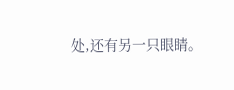处,还有另一只眼睛。